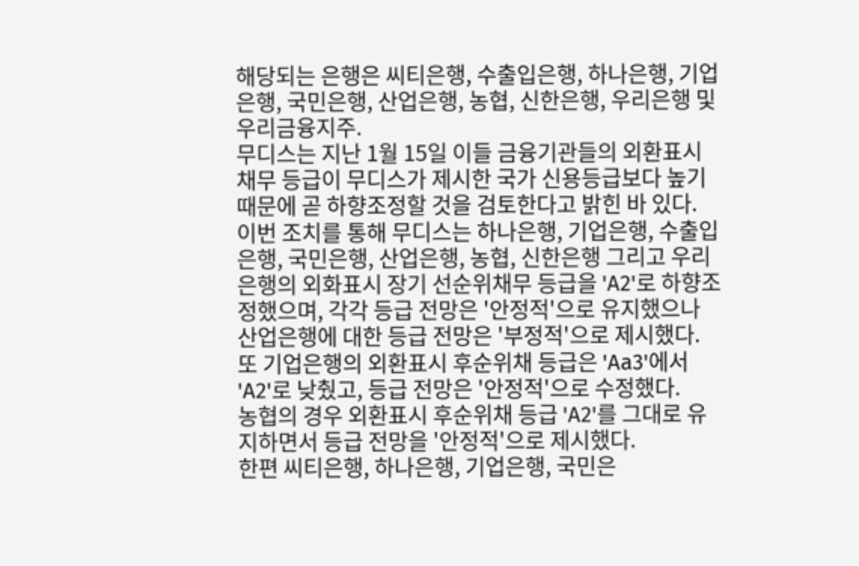해당되는 은행은 씨티은행, 수출입은행, 하나은행, 기업은행, 국민은행, 산업은행, 농협, 신한은행, 우리은행 및 우리금융지주.
무디스는 지난 1월 15일 이들 금융기관들의 외환표시 채무 등급이 무디스가 제시한 국가 신용등급보다 높기 때문에 곧 하향조정할 것을 검토한다고 밝힌 바 있다.
이번 조치를 통해 무디스는 하나은행, 기업은행, 수출입은행, 국민은행, 산업은행, 농협, 신한은행 그리고 우리은행의 외화표시 장기 선순위채무 등급을 'A2'로 하향조정했으며, 각각 등급 전망은 '안정적'으로 유지했으나 산업은행에 대한 등급 전망은 '부정적'으로 제시했다.
또 기업은행의 외환표시 후순위채 등급은 'Aa3'에서 'A2'로 낮췄고, 등급 전망은 '안정적'으로 수정했다.
농협의 경우 외환표시 후순위채 등급 'A2'를 그대로 유지하면서 등급 전망을 '안정적'으로 제시했다.
한편 씨티은행, 하나은행, 기업은행, 국민은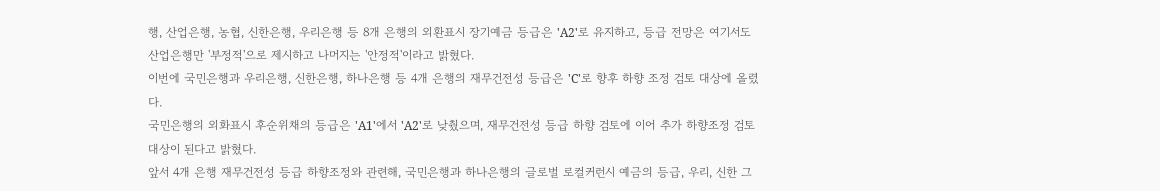행, 산업은행, 농협, 신한은행, 우리은행 등 8개 은행의 외환표시 장기예금 등급은 'A2'로 유지하고, 등급 전망은 여기서도 산업은행만 '부정적'으로 제시하고 나머지는 '안정적'이라고 밝혔다.
이번에 국민은행과 우리은행, 신한은행, 하나은행 등 4개 은행의 재무건전성 등급은 'C'로 향후 하향 조정 검토 대상에 올렸다.
국민은행의 외화표시 후순위채의 등급은 'A1'에서 'A2'로 낮췄으며, 재무건전성 등급 하향 검토에 이어 추가 하향조정 검토대상이 된다고 밝혔다.
앞서 4개 은행 재무건전성 등급 하향조정와 관련해, 국민은행과 하나은행의 글로벌 로컬커런시 예금의 등급, 우리, 신한 그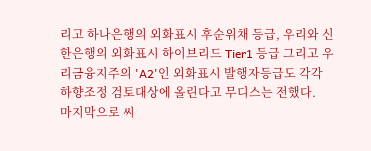리고 하나은행의 외화표시 후순위채 등급, 우리와 신한은행의 외화표시 하이브리드 Tier1 등급 그리고 우리금융지주의 'A2'인 외화표시 발행자등급도 각각 하향조정 검토대상에 올린다고 무디스는 전했다.
마지막으로 씨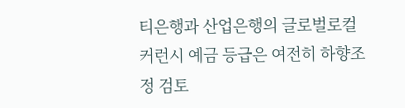티은행과 산업은행의 글로벌로컬커런시 예금 등급은 여전히 하향조정 검토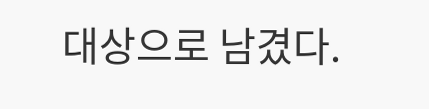대상으로 남겼다.